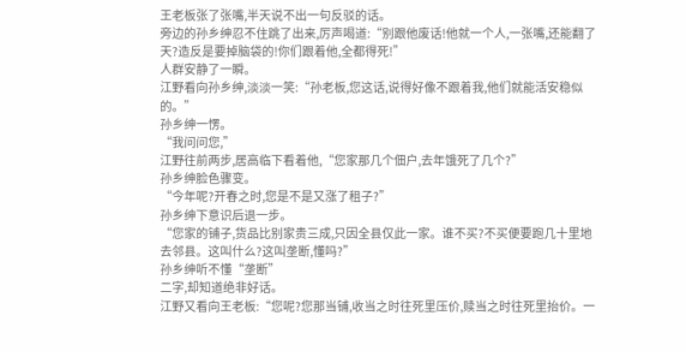王老板张了张嘴,半天说不出一句反驳的话。
旁边的孙乡绅忍不住跳了出来,厉声喝道:“别跟他废话!他就一个人,一张嘴,还能翻了天?造反是要掉脑袋的!你们跟着他,全都得死!”
人群安静了一瞬。
江野看向孙乡绅,淡淡一笑:“孙老板,您这话,说得好像不跟着我,他们就能活安稳似的。”
孙乡绅一愣。
“我问问您,”
江野往前两步,居高临下看着他,“您家那几个佃户,去年饿死了几个?”
孙乡绅脸色骤变。
“今年呢?开春之时,您是不是又涨了租子?”
孙乡绅下意识后退一步。
“您家的铺子,货品比别家贵三成,只因全县仅此一家。谁不买?不买便要跑几十里地去邻县。这叫什么?这叫垄断,懂吗?”
孙乡绅听不懂“垄断”
二字,却知道绝非好话。
江野又看向王老板:“您呢?您那当铺,收当之时往死里压价,赎当之时往死里抬价。一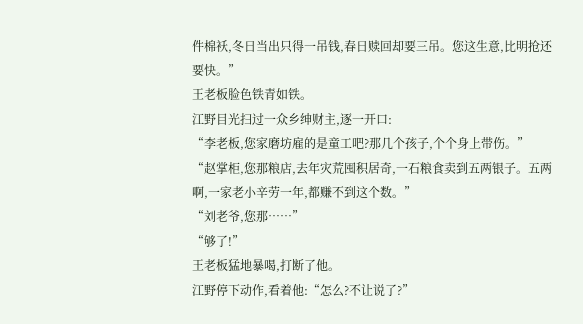件棉袄,冬日当出只得一吊钱,春日赎回却要三吊。您这生意,比明抢还要快。”
王老板脸色铁青如铁。
江野目光扫过一众乡绅财主,逐一开口:
“李老板,您家磨坊雇的是童工吧?那几个孩子,个个身上带伤。”
“赵掌柜,您那粮店,去年灾荒囤积居奇,一石粮食卖到五两银子。五两啊,一家老小辛劳一年,都赚不到这个数。”
“刘老爷,您那……”
“够了!”
王老板猛地暴喝,打断了他。
江野停下动作,看着他:“怎么?不让说了?”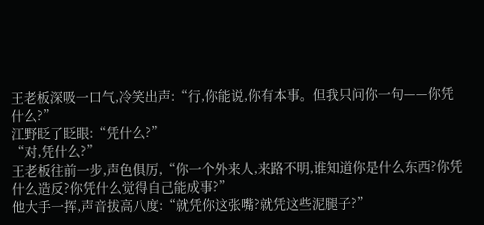王老板深吸一口气,冷笑出声:“行,你能说,你有本事。但我只问你一句——你凭什么?”
江野眨了眨眼:“凭什么?”
“对,凭什么?”
王老板往前一步,声色俱厉,“你一个外来人,来路不明,谁知道你是什么东西?你凭什么造反?你凭什么觉得自己能成事?”
他大手一挥,声音拔高八度:“就凭你这张嘴?就凭这些泥腿子?”